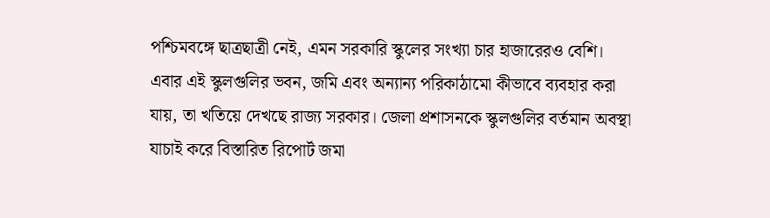পশ্চিমবঙ্গে ছাত্রছাত্রী নেই, এমন সরকারি স্কুলের সংখ্যা চার হাজারেরও বেশি। এবার এই স্কুলগুলির ভবন, জমি এবং অন্যান্য পরিকাঠামো কীভাবে ব্যবহার করা যায়, তা খতিয়ে দেখছে রাজ্য সরকার। জেলা প্রশাসনকে স্কুলগুলির বর্তমান অবস্থা যাচাই করে বিস্তারিত রিপোর্ট জমা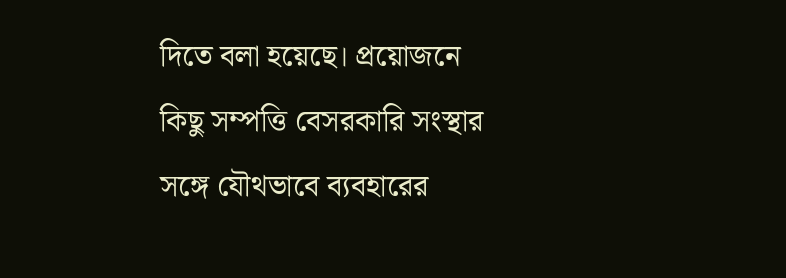দিতে বলা হয়েছে। প্রয়োজনে কিছু সম্পত্তি বেসরকারি সংস্থার সঙ্গে যৌথভাবে ব্যবহারের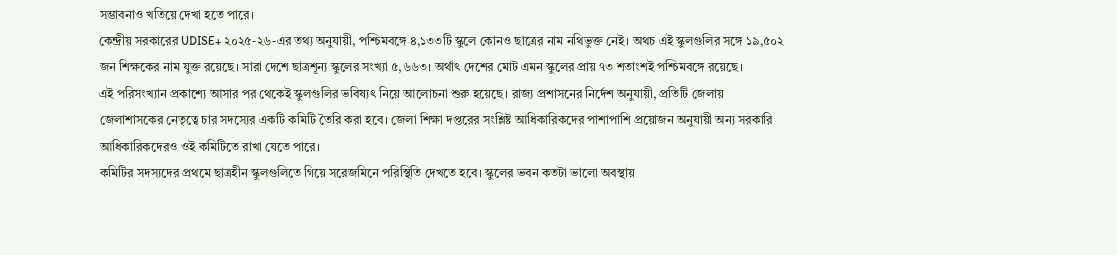সম্ভাবনাও খতিয়ে দেখা হতে পারে।
কেন্দ্রীয় সরকারের UDISE+ ২০২৫-২৬-এর তথ্য অনুযায়ী, পশ্চিমবঙ্গে ৪,১৩৩টি স্কুলে কোনও ছাত্রের নাম নথিভুক্ত নেই। অথচ এই স্কুলগুলির সঙ্গে ১৯,৫০২ জন শিক্ষকের নাম যুক্ত রয়েছে। সারা দেশে ছাত্রশূন্য স্কুলের সংখ্যা ৫,৬৬৩। অর্থাৎ দেশের মোট এমন স্কুলের প্রায় ৭৩ শতাংশই পশ্চিমবঙ্গে রয়েছে।
এই পরিসংখ্যান প্রকাশ্যে আসার পর থেকেই স্কুলগুলির ভবিষ্যৎ নিয়ে আলোচনা শুরু হয়েছে। রাজ্য প্রশাসনের নির্দেশ অনুযায়ী, প্রতিটি জেলায় জেলাশাসকের নেতৃত্বে চার সদস্যের একটি কমিটি তৈরি করা হবে। জেলা শিক্ষা দপ্তরের সংশ্লিষ্ট আধিকারিকদের পাশাপাশি প্রয়োজন অনুযায়ী অন্য সরকারি আধিকারিকদেরও ওই কমিটিতে রাখা যেতে পারে।
কমিটির সদস্যদের প্রথমে ছাত্রহীন স্কুলগুলিতে গিয়ে সরেজমিনে পরিস্থিতি দেখতে হবে। স্কুলের ভবন কতটা ভালো অবস্থায়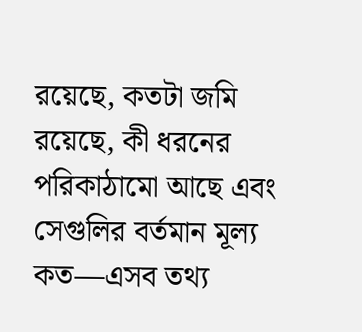রয়েছে, কতটা জমি রয়েছে, কী ধরনের পরিকাঠামো আছে এবং সেগুলির বর্তমান মূল্য কত—এসব তথ্য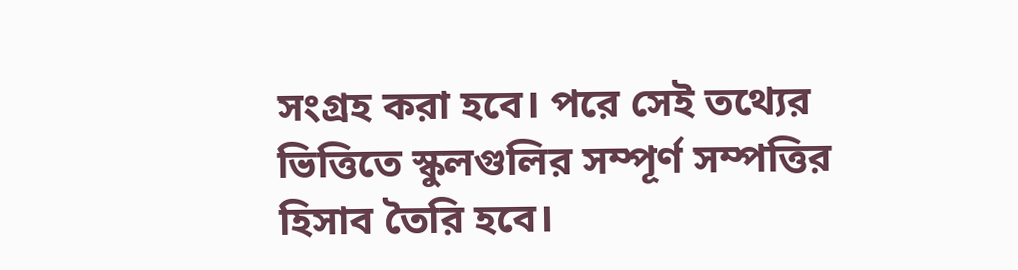সংগ্রহ করা হবে। পরে সেই তথ্যের ভিত্তিতে স্কুলগুলির সম্পূর্ণ সম্পত্তির হিসাব তৈরি হবে।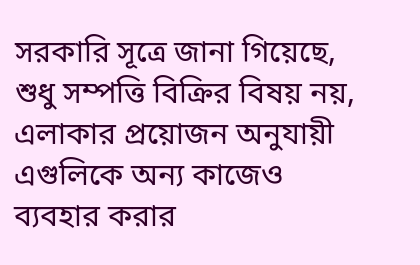সরকারি সূত্রে জানা গিয়েছে, শুধু সম্পত্তি বিক্রির বিষয় নয়, এলাকার প্রয়োজন অনুযায়ী এগুলিকে অন্য কাজেও ব্যবহার করার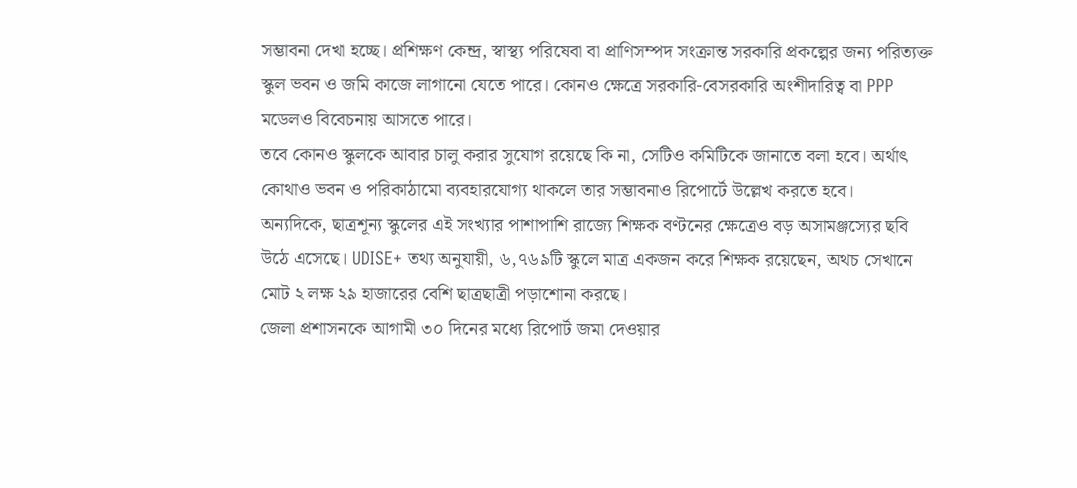সম্ভাবনা দেখা হচ্ছে। প্রশিক্ষণ কেন্দ্র, স্বাস্থ্য পরিষেবা বা প্রাণিসম্পদ সংক্রান্ত সরকারি প্রকল্পের জন্য পরিত্যক্ত স্কুল ভবন ও জমি কাজে লাগানো যেতে পারে। কোনও ক্ষেত্রে সরকারি-বেসরকারি অংশীদারিত্ব বা PPP মডেলও বিবেচনায় আসতে পারে।
তবে কোনও স্কুলকে আবার চালু করার সুযোগ রয়েছে কি না, সেটিও কমিটিকে জানাতে বলা হবে। অর্থাৎ কোথাও ভবন ও পরিকাঠামো ব্যবহারযোগ্য থাকলে তার সম্ভাবনাও রিপোর্টে উল্লেখ করতে হবে।
অন্যদিকে, ছাত্রশূন্য স্কুলের এই সংখ্যার পাশাপাশি রাজ্যে শিক্ষক বণ্টনের ক্ষেত্রেও বড় অসামঞ্জস্যের ছবি উঠে এসেছে। UDISE+ তথ্য অনুযায়ী, ৬,৭৬৯টি স্কুলে মাত্র একজন করে শিক্ষক রয়েছেন, অথচ সেখানে মোট ২ লক্ষ ২৯ হাজারের বেশি ছাত্রছাত্রী পড়াশোনা করছে।
জেলা প্রশাসনকে আগামী ৩০ দিনের মধ্যে রিপোর্ট জমা দেওয়ার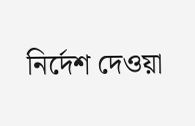নির্দেশ দেওয়া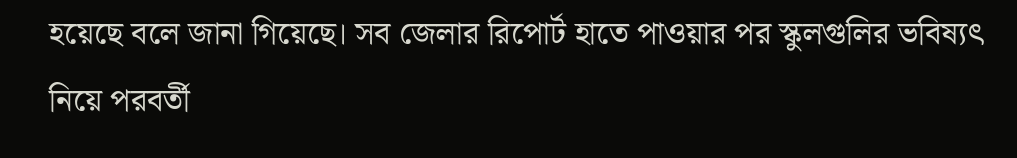হয়েছে বলে জানা গিয়েছে। সব জেলার রিপোর্ট হাতে পাওয়ার পর স্কুলগুলির ভবিষ্যৎ নিয়ে পরবর্তী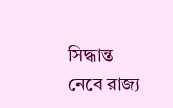সিদ্ধান্ত নেবে রাজ্য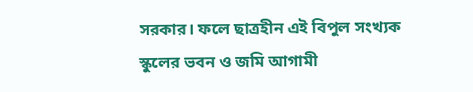সরকার। ফলে ছাত্রহীন এই বিপুল সংখ্যক স্কুলের ভবন ও জমি আগামী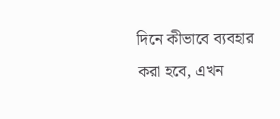দিনে কীভাবে ব্যবহার করা হবে, এখন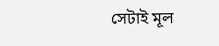সেটাই মূল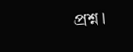প্রশ্ন।